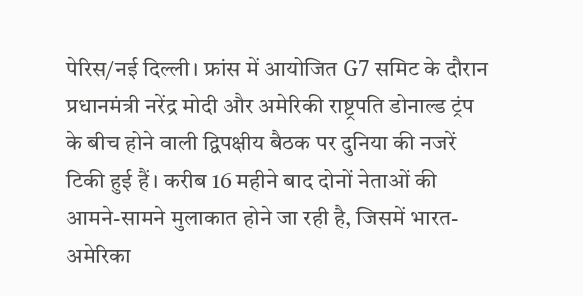पेरिस/नई दिल्ली। फ्रांस में आयोजित G7 समिट के दौरान प्रधानमंत्री नरेंद्र मोदी और अमेरिकी राष्ट्रपति डोनाल्ड ट्रंप के बीच होने वाली द्विपक्षीय बैठक पर दुनिया की नजरें टिकी हुई हैं। करीब 16 महीने बाद दोनों नेताओं की आमने-सामने मुलाकात होने जा रही है, जिसमें भारत-अमेरिका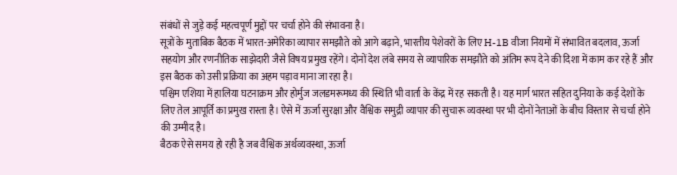संबंधों से जुड़े कई महत्वपूर्ण मुद्दों पर चर्चा होने की संभावना है।
सूत्रों के मुताबिक बैठक में भारत-अमेरिका व्यापार समझौते को आगे बढ़ाने, भारतीय पेशेवरों के लिए H-1B वीजा नियमों में संभावित बदलाव, ऊर्जा सहयोग और रणनीतिक साझेदारी जैसे विषय प्रमुख रहेंगे। दोनों देश लंबे समय से व्यापारिक समझौते को अंतिम रूप देने की दिशा में काम कर रहे हैं और इस बैठक को उसी प्रक्रिया का अहम पड़ाव माना जा रहा है।
पश्चिम एशिया में हालिया घटनाक्रम और होर्मुज जलडमरूमध्य की स्थिति भी वार्ता के केंद्र में रह सकती है। यह मार्ग भारत सहित दुनिया के कई देशों के लिए तेल आपूर्ति का प्रमुख रास्ता है। ऐसे में ऊर्जा सुरक्षा और वैश्विक समुद्री व्यापार की सुचारू व्यवस्था पर भी दोनों नेताओं के बीच विस्तार से चर्चा होने की उम्मीद है।
बैठक ऐसे समय हो रही है जब वैश्विक अर्थव्यवस्था, ऊर्जा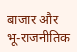बाजार और भू-राजनीतिक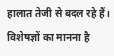हालात तेजी से बदल रहे हैं। विशेषज्ञों का मानना है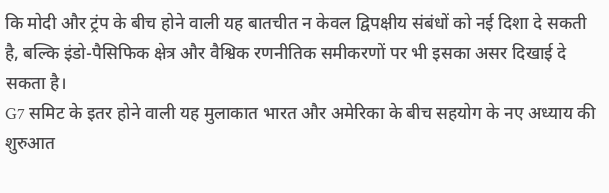कि मोदी और ट्रंप के बीच होने वाली यह बातचीत न केवल द्विपक्षीय संबंधों को नई दिशा दे सकती है, बल्कि इंडो-पैसिफिक क्षेत्र और वैश्विक रणनीतिक समीकरणों पर भी इसका असर दिखाई दे सकता है।
G7 समिट के इतर होने वाली यह मुलाकात भारत और अमेरिका के बीच सहयोग के नए अध्याय की शुरुआत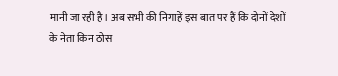मानी जा रही है। अब सभी की निगाहें इस बात पर हैं कि दोनों देशों के नेता किन ठोस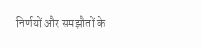निर्णयों और समझौतों के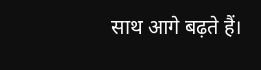साथ आगे बढ़ते हैं।